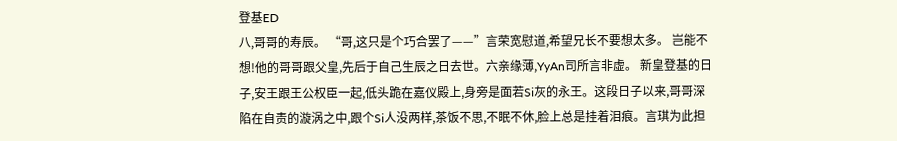登基ED
八,哥哥的寿辰。 “哥,这只是个巧合罢了——”言荣宽慰道,希望兄长不要想太多。 岂能不想!他的哥哥跟父皇,先后于自己生辰之日去世。六亲缘薄,YyAn司所言非虚。 新皇登基的日子,安王跟王公权臣一起,低头跪在嘉仪殿上,身旁是面若Si灰的永王。这段日子以来,哥哥深陷在自责的漩涡之中,跟个Si人没两样,茶饭不思,不眠不休,脸上总是挂着泪痕。言琪为此担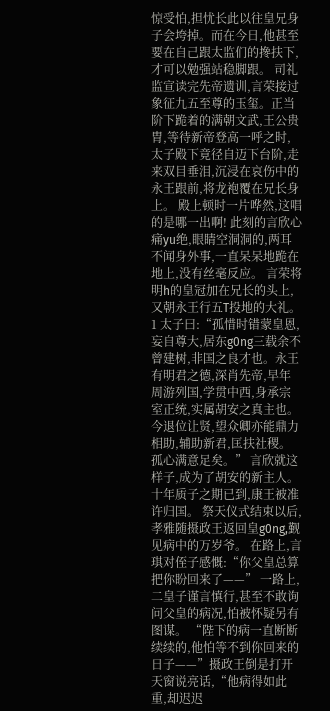惊受怕,担忧长此以往皇兄身子会垮掉。而在今日,他甚至要在自己跟太监们的搀扶下,才可以勉强站稳脚跟。 司礼监宣读完先帝遗训,言荣接过象征九五至尊的玉玺。正当阶下跪着的满朝文武,王公贵胄,等待新帝登高一呼之时,太子殿下竟径自迈下台阶,走来双目垂泪,沉浸在哀伤中的永王跟前,将龙袍覆在兄长身上。 殿上顿时一片哗然,这唱的是哪一出啊! 此刻的言欣心痛yu绝,眼睛空洞洞的,两耳不闻身外事,一直呆呆地跪在地上,没有丝毫反应。 言荣将明h的皇冠加在兄长的头上,又朝永王行五T投地的大礼。 1 太子曰:“孤惜时错蒙皇恩,妄自尊大,居东g0ng三载余不曾建树,非国之良才也。永王有明君之德,深肖先帝,早年周游列国,学贯中西,身承宗室正统,实属胡安之真主也。今退位让贤,望众卿亦能鼎力相助,辅助新君,匡扶社稷。孤心满意足矣。” 言欣就这样子,成为了胡安的新主人。 十年质子之期已到,康王被准许归国。 祭天仪式结束以后,孝雅随摄政王返回皇g0ng,觐见病中的万岁爷。 在路上,言琪对侄子感慨:“你父皇总算把你盼回来了——” 一路上,二皇子谨言慎行,甚至不敢询问父皇的病况,怕被怀疑另有图谋。 “陛下的病一直断断续续的,他怕等不到你回来的日子——”摄政王倒是打开天窗说亮话,“他病得如此重,却迟迟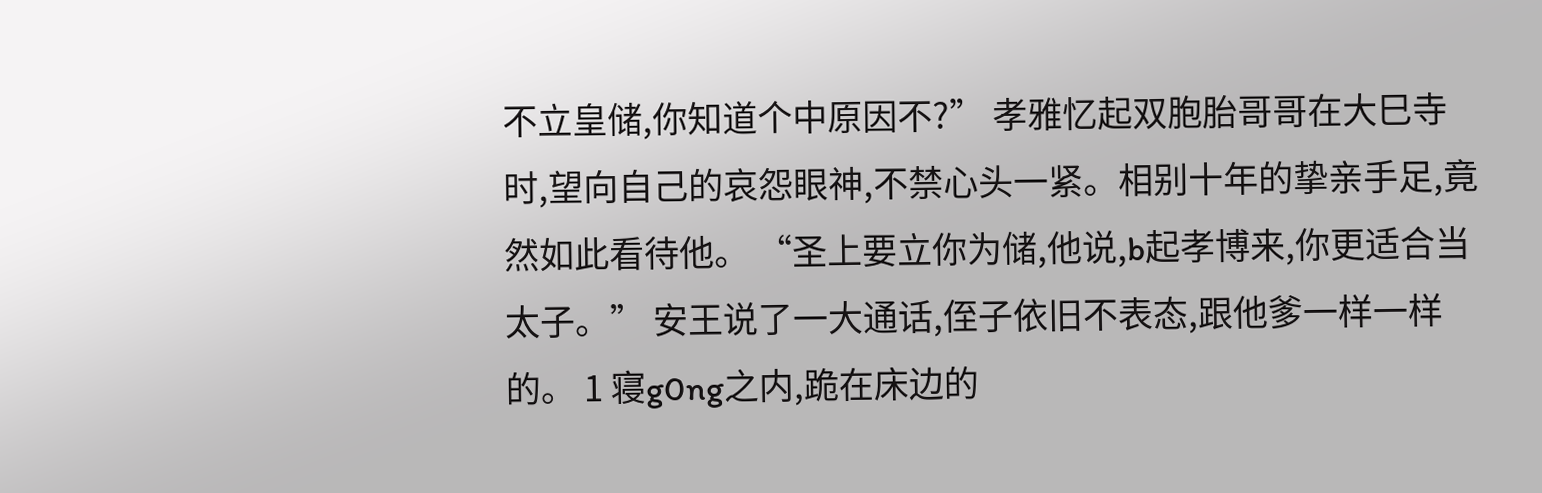不立皇储,你知道个中原因不?” 孝雅忆起双胞胎哥哥在大巳寺时,望向自己的哀怨眼神,不禁心头一紧。相别十年的挚亲手足,竟然如此看待他。 “圣上要立你为储,他说,b起孝博来,你更适合当太子。” 安王说了一大通话,侄子依旧不表态,跟他爹一样一样的。 1 寝g0ng之内,跪在床边的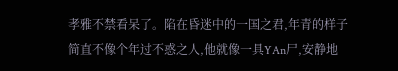孝雅不禁看呆了。陷在昏迷中的一国之君,年青的样子简直不像个年过不惑之人,他就像一具YAn尸,安静地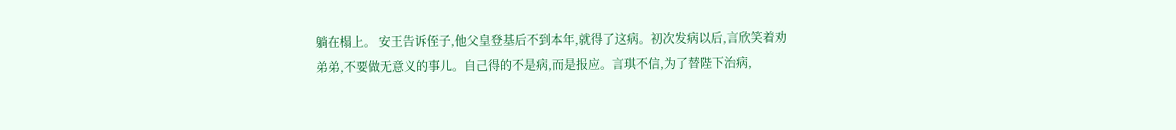躺在榻上。 安王告诉侄子,他父皇登基后不到本年,就得了这病。初次发病以后,言欣笑着劝弟弟,不要做无意义的事儿。自己得的不是病,而是报应。言琪不信,为了替陛下治病,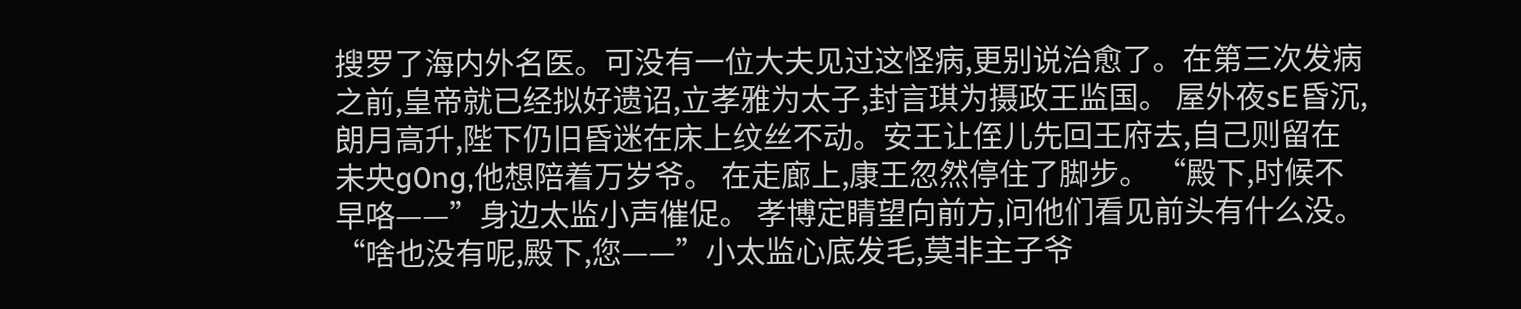搜罗了海内外名医。可没有一位大夫见过这怪病,更别说治愈了。在第三次发病之前,皇帝就已经拟好遗诏,立孝雅为太子,封言琪为摄政王监国。 屋外夜sE昏沉,朗月高升,陛下仍旧昏迷在床上纹丝不动。安王让侄儿先回王府去,自己则留在未央g0ng,他想陪着万岁爷。 在走廊上,康王忽然停住了脚步。 “殿下,时候不早咯——”身边太监小声催促。 孝博定睛望向前方,问他们看见前头有什么没。 “啥也没有呢,殿下,您——”小太监心底发毛,莫非主子爷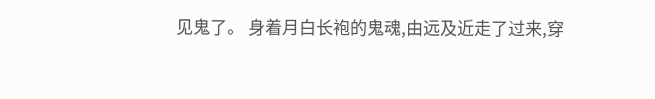见鬼了。 身着月白长袍的鬼魂,由远及近走了过来,穿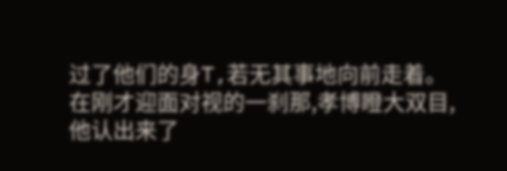过了他们的身T,若无其事地向前走着。在刚才迎面对视的一刹那,孝博瞪大双目,他认出来了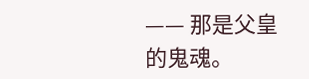—— 那是父皇的鬼魂。